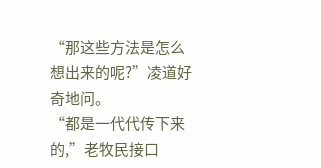“那这些方法是怎么想出来的呢?”凌道好奇地问。
“都是一代代传下来的,”老牧民接口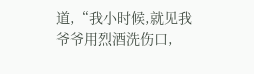道,“我小时候,就见我爷爷用烈酒洗伤口,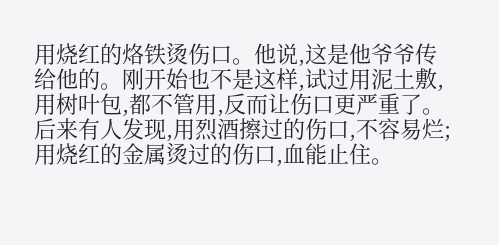用烧红的烙铁烫伤口。他说,这是他爷爷传给他的。刚开始也不是这样,试过用泥土敷,用树叶包,都不管用,反而让伤口更严重了。后来有人发现,用烈酒擦过的伤口,不容易烂;用烧红的金属烫过的伤口,血能止住。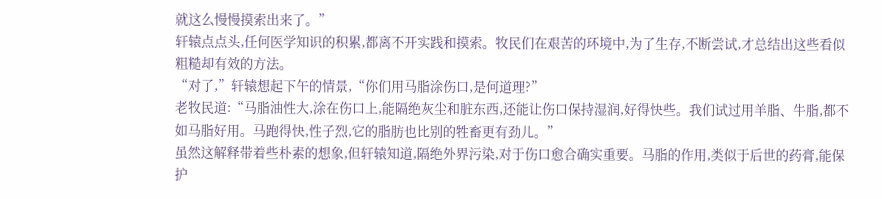就这么慢慢摸索出来了。”
轩辕点点头,任何医学知识的积累,都离不开实践和摸索。牧民们在艰苦的环境中,为了生存,不断尝试,才总结出这些看似粗糙却有效的方法。
“对了,”轩辕想起下午的情景,“你们用马脂涂伤口,是何道理?”
老牧民道:“马脂油性大,涂在伤口上,能隔绝灰尘和脏东西,还能让伤口保持湿润,好得快些。我们试过用羊脂、牛脂,都不如马脂好用。马跑得快,性子烈,它的脂肪也比别的牲畜更有劲儿。”
虽然这解释带着些朴素的想象,但轩辕知道,隔绝外界污染,对于伤口愈合确实重要。马脂的作用,类似于后世的药膏,能保护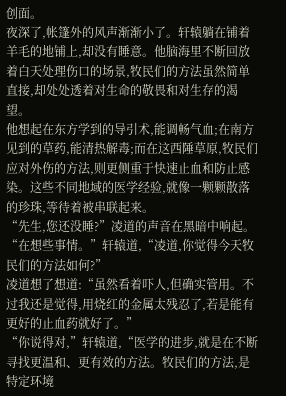创面。
夜深了,帐篷外的风声渐渐小了。轩辕躺在铺着羊毛的地铺上,却没有睡意。他脑海里不断回放着白天处理伤口的场景,牧民们的方法虽然简单直接,却处处透着对生命的敬畏和对生存的渴望。
他想起在东方学到的导引术,能调畅气血;在南方见到的草药,能清热解毒;而在这西陲草原,牧民们应对外伤的方法,则更侧重于快速止血和防止感染。这些不同地域的医学经验,就像一颗颗散落的珍珠,等待着被串联起来。
“先生,您还没睡?”凌道的声音在黑暗中响起。
“在想些事情。”轩辕道,“凌道,你觉得今天牧民们的方法如何?”
凌道想了想道:“虽然看着吓人,但确实管用。不过我还是觉得,用烧红的金属太残忍了,若是能有更好的止血药就好了。”
“你说得对,”轩辕道,“医学的进步,就是在不断寻找更温和、更有效的方法。牧民们的方法,是特定环境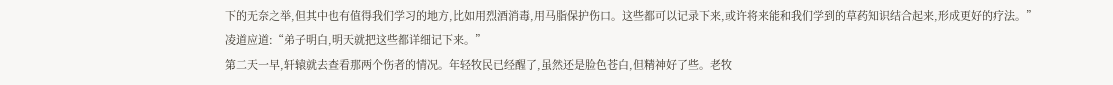下的无奈之举,但其中也有值得我们学习的地方,比如用烈酒消毒,用马脂保护伤口。这些都可以记录下来,或许将来能和我们学到的草药知识结合起来,形成更好的疗法。”
凌道应道:“弟子明白,明天就把这些都详细记下来。”
第二天一早,轩辕就去查看那两个伤者的情况。年轻牧民已经醒了,虽然还是脸色苍白,但精神好了些。老牧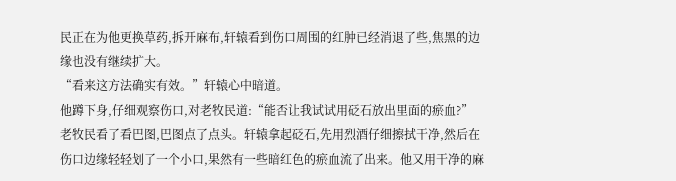民正在为他更换草药,拆开麻布,轩辕看到伤口周围的红肿已经消退了些,焦黑的边缘也没有继续扩大。
“看来这方法确实有效。”轩辕心中暗道。
他蹲下身,仔细观察伤口,对老牧民道:“能否让我试试用砭石放出里面的瘀血?”
老牧民看了看巴图,巴图点了点头。轩辕拿起砭石,先用烈酒仔细擦拭干净,然后在伤口边缘轻轻划了一个小口,果然有一些暗红色的瘀血流了出来。他又用干净的麻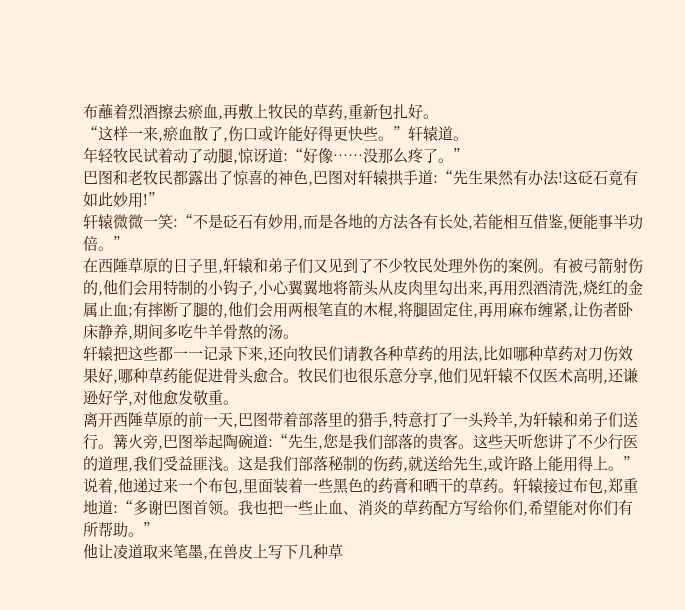布蘸着烈酒擦去瘀血,再敷上牧民的草药,重新包扎好。
“这样一来,瘀血散了,伤口或许能好得更快些。”轩辕道。
年轻牧民试着动了动腿,惊讶道:“好像……没那么疼了。”
巴图和老牧民都露出了惊喜的神色,巴图对轩辕拱手道:“先生果然有办法!这砭石竟有如此妙用!”
轩辕微微一笑:“不是砭石有妙用,而是各地的方法各有长处,若能相互借鉴,便能事半功倍。”
在西陲草原的日子里,轩辕和弟子们又见到了不少牧民处理外伤的案例。有被弓箭射伤的,他们会用特制的小钩子,小心翼翼地将箭头从皮肉里勾出来,再用烈酒清洗,烧红的金属止血;有摔断了腿的,他们会用两根笔直的木棍,将腿固定住,再用麻布缠紧,让伤者卧床静养,期间多吃牛羊骨熬的汤。
轩辕把这些都一一记录下来,还向牧民们请教各种草药的用法,比如哪种草药对刀伤效果好,哪种草药能促进骨头愈合。牧民们也很乐意分享,他们见轩辕不仅医术高明,还谦逊好学,对他愈发敬重。
离开西陲草原的前一天,巴图带着部落里的猎手,特意打了一头羚羊,为轩辕和弟子们送行。篝火旁,巴图举起陶碗道:“先生,您是我们部落的贵客。这些天听您讲了不少行医的道理,我们受益匪浅。这是我们部落秘制的伤药,就送给先生,或许路上能用得上。”
说着,他递过来一个布包,里面装着一些黑色的药膏和晒干的草药。轩辕接过布包,郑重地道:“多谢巴图首领。我也把一些止血、消炎的草药配方写给你们,希望能对你们有所帮助。”
他让凌道取来笔墨,在兽皮上写下几种草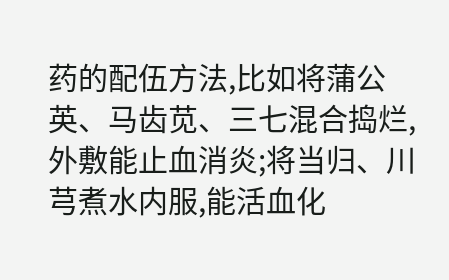药的配伍方法,比如将蒲公英、马齿苋、三七混合捣烂,外敷能止血消炎;将当归、川芎煮水内服,能活血化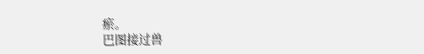瘀。
巴图接过兽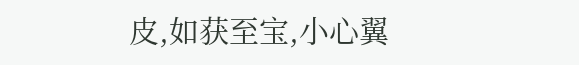皮,如获至宝,小心翼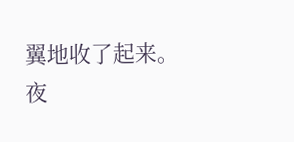翼地收了起来。
夜